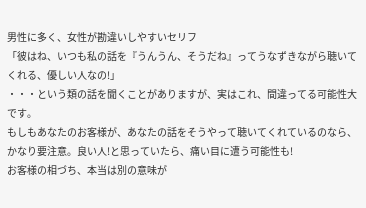男性に多く、女性が勘違いしやすいセリフ
「彼はね、いつも私の話を『うんうん、そうだね』ってうなずきながら聴いてくれる、優しい人なの!」
・・・という類の話を聞くことがありますが、実はこれ、間違ってる可能性大です。
もしもあなたのお客様が、あなたの話をそうやって聴いてくれているのなら、かなり要注意。良い人!と思っていたら、痛い目に遭う可能性も!
お客様の相づち、本当は別の意味が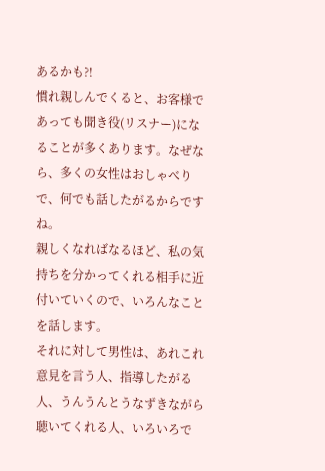あるかも?!
慣れ親しんでくると、お客様であっても聞き役(リスナー)になることが多くあります。なぜなら、多くの女性はおしゃべりで、何でも話したがるからですね。
親しくなればなるほど、私の気持ちを分かってくれる相手に近付いていくので、いろんなことを話します。
それに対して男性は、あれこれ意見を言う人、指導したがる人、うんうんとうなずきながら聴いてくれる人、いろいろで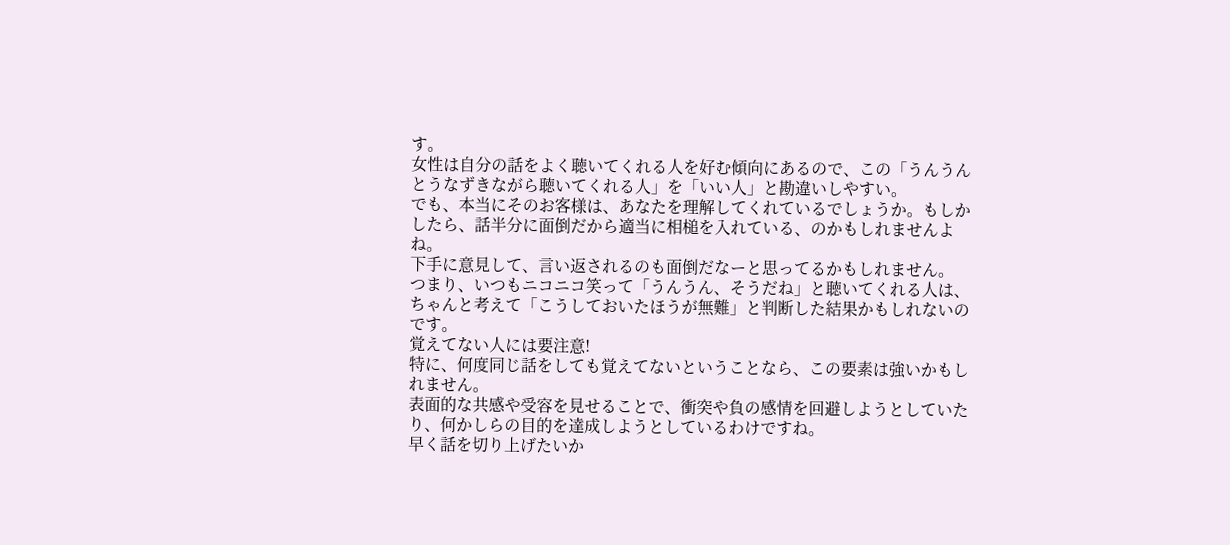す。
女性は自分の話をよく聴いてくれる人を好む傾向にあるので、この「うんうんとうなずきながら聴いてくれる人」を「いい人」と勘違いしやすい。
でも、本当にそのお客様は、あなたを理解してくれているでしょうか。もしかしたら、話半分に面倒だから適当に相槌を入れている、のかもしれませんよね。
下手に意見して、言い返されるのも面倒だなーと思ってるかもしれません。
つまり、いつもニコニコ笑って「うんうん、そうだね」と聴いてくれる人は、ちゃんと考えて「こうしておいたほうが無難」と判断した結果かもしれないのです。
覚えてない人には要注意!
特に、何度同じ話をしても覚えてないということなら、この要素は強いかもしれません。
表面的な共感や受容を見せることで、衝突や負の感情を回避しようとしていたり、何かしらの目的を達成しようとしているわけですね。
早く話を切り上げたいか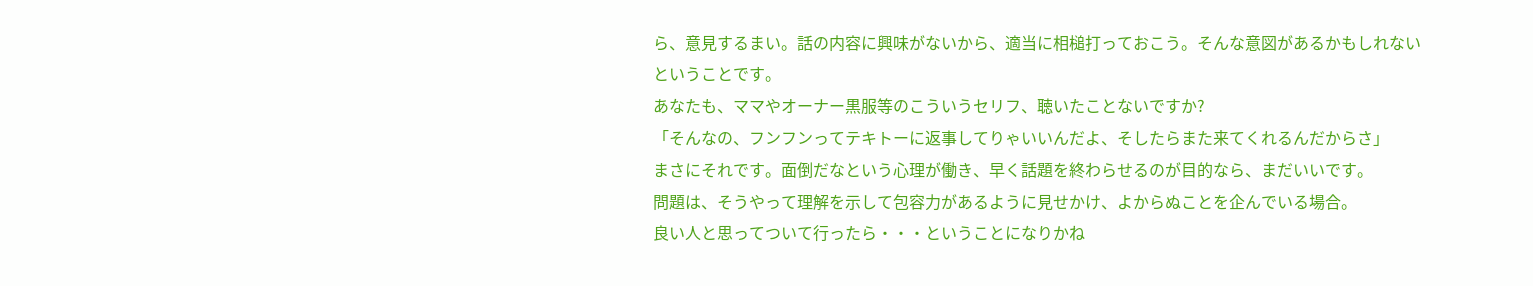ら、意見するまい。話の内容に興味がないから、適当に相槌打っておこう。そんな意図があるかもしれないということです。
あなたも、ママやオーナー黒服等のこういうセリフ、聴いたことないですか?
「そんなの、フンフンってテキトーに返事してりゃいいんだよ、そしたらまた来てくれるんだからさ」
まさにそれです。面倒だなという心理が働き、早く話題を終わらせるのが目的なら、まだいいです。
問題は、そうやって理解を示して包容力があるように見せかけ、よからぬことを企んでいる場合。
良い人と思ってついて行ったら・・・ということになりかね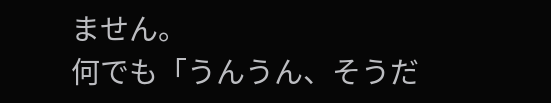ません。
何でも「うんうん、そうだ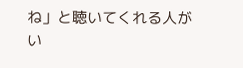ね」と聴いてくれる人がい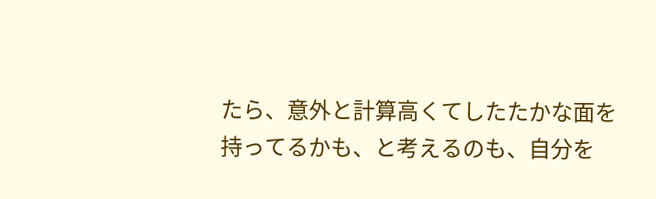たら、意外と計算高くてしたたかな面を持ってるかも、と考えるのも、自分を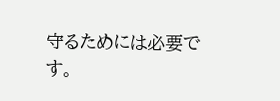守るためには必要です。